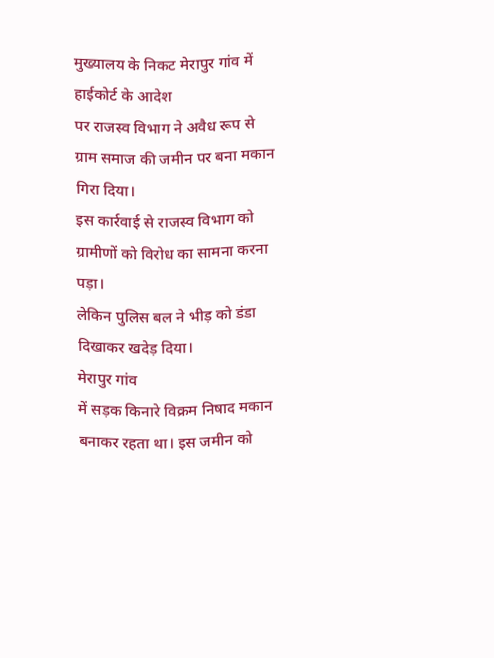मुख्यालय के निकट मेरापुर गांव में हाईकोर्ट के आदेश
पर राजस्व विभाग ने अवैध रूप से ग्राम समाज की जमीन पर बना मकान गिरा दिया।
इस कार्रवाई से राजस्व विभाग को ग्रामीणों को विरोध का सामना करना पड़ा।
लेकिन पुलिस बल ने भीड़ को डंडा दिखाकर खदेड़ दिया।
मेरापुर गांव
में सड़क किनारे विक्रम निषाद मकान बनाकर रहता था। इस जमीन को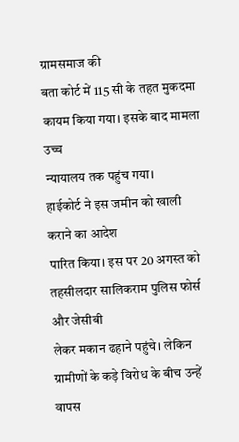ग्रामसमाज की
बता कोर्ट में 115 सी के तहत मुकदमा कायम किया गया। इसके बाद मामला उच्च
न्यायालय तक पहुंच गया।
हाईकोर्ट ने इस जमीन को खाली कराने का आदेश
पारित किया। इस पर 20 अगस्त को तहसीलदार सालिकराम पुलिस फोर्स और जेसीबी
लेकर मकान ढहाने पहुंचे। लेकिन ग्रामीणों के कड़े विरोध के बीच उन्हें वापस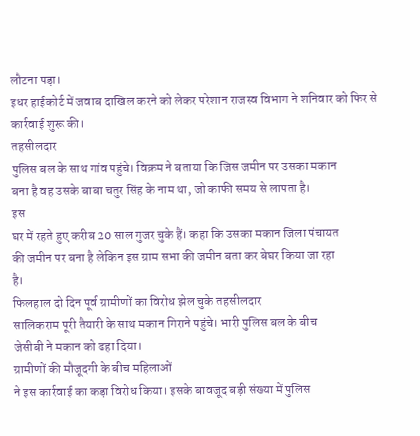लौटना पड़ा।
इधर हाईकोर्ट में जवाब दाखिल करने को लेकर परेशान राजस्व विभाग ने शनिवार को फिर से कार्रवाई शुरू की।
तहसीलदार
पुलिस बल के साथ गांव पहुंचे। विक्रम ने बताया कि जिस जमीन पर उसका मकान
बना है वह उसके बाबा चतुर सिंह के नाम था, जो काफी समय से लापता है।
इस
घर में रहते हुए करीब 20 साल गुजर चुके हैं। कहा कि उसका मकान जिला पंचायत
की जमीन पर बना है लेकिन इस ग्राम सभा की जमीन बता कर बेघर किया जा रहा
है।
फिलहाल दो दिन पूर्व ग्रामीणों का विरोध झेल चुके तहसीलदार
सालिकराम पूरी तैयारी के साथ मकान गिराने पहुंचे। भारी पुलिस बल के बीच
जेसीबी ने मकान को ढहा दिया।
ग्रामीणों की मौजूदगी के बीच महिलाओं
ने इस कार्रवाई का कड़ा विरोध किया। इसके बावजूद बड़ी संख्या में पुलिस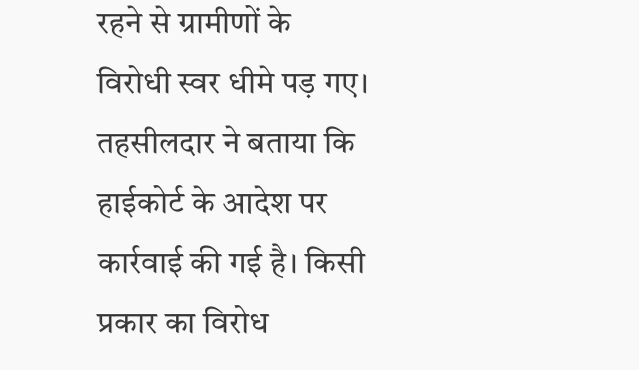रहने से ग्रामीणों के विरोधी स्वर धीमे पड़ गए।
तहसीलदार ने बताया कि हाईकोर्ट के आदेश पर कार्रवाई की गई है। किसी प्रकार का विरोध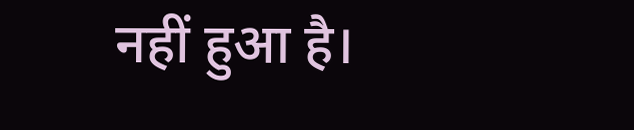नहीं हुआ है।